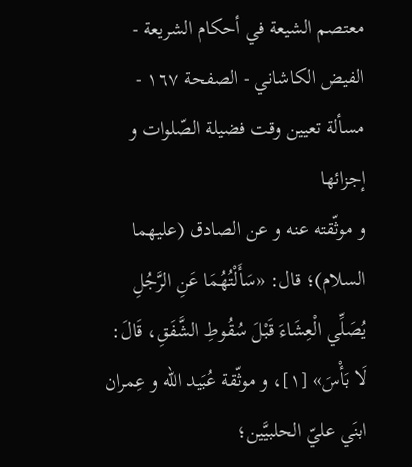معتصم الشيعة في أحكام الشريعة - الفيض الكاشاني - الصفحة ١٦٧ - مسألة تعيين وقت فضيلة الصّلوات و إجزائها
و موثّقته عنه و عن الصادق (عليهما السلام)؛ قال: «سَأَلْتُهُمَا عَنِ الرَّجُلِ يُصَلِّي الْعِشَاءَ قَبْلَ سُقُوطِ الشَّفَقِ، قَالَ: لَا بَأْسَ» [١]، و موثّقة عُبَيد اللّه و عِمران ابنَي عليّ الحلبيَّين؛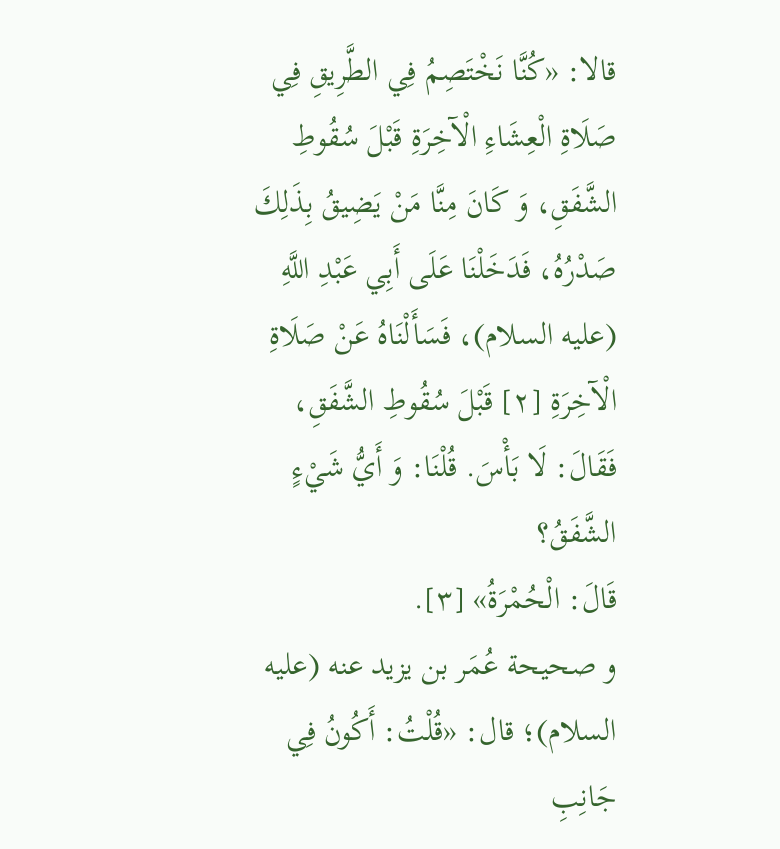قالا: «كُنَّا نَخْتَصِمُ فِي الطَّرِيقِ فِي صَلَاةِ الْعِشَاءِ الْآخِرَةِ قَبْلَ سُقُوطِ الشَّفَقِ، وَ كَانَ مِنَّا مَنْ يَضِيقُ بِذَلِكَ صَدْرُهُ، فَدَخَلْنَا عَلَى أَبِي عَبْدِ اللَّهِ (عليه السلام)، فَسَأَلْنَاهُ عَنْ صَلَاةِ الْآخِرَةِ [٢] قَبْلَ سُقُوطِ الشَّفَقِ، فَقَالَ: لَا بَأْسَ. قُلْنَا: وَ أَيُّ شَيْءٍ الشَّفَقُ؟
قَالَ: الْحُمْرَةُ» [٣].
و صحيحة عُمَر بن يزيد عنه (عليه السلام)؛ قال: «قُلْتُ: أَكُونُ فِي جَانِبِ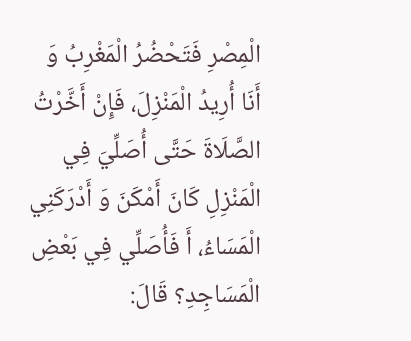الْمِصْرِ فَتَحْضُرُ الْمَغْرِبُ وَ أَنَا أُرِيدُ الْمَنْزِلَ، فَإِنْ أَخَّرْتُ الصَّلَاةَ حَتَّى أُصَلِّيَ فِي الْمَنْزِلِ كَانَ أَمْكَنَ وَ أَدْرَكَنِي الْمَسَاءُ، أَ فَأُصَلِّي فِي بَعْضِ الْمَسَاجِدِ؟ قَالَ: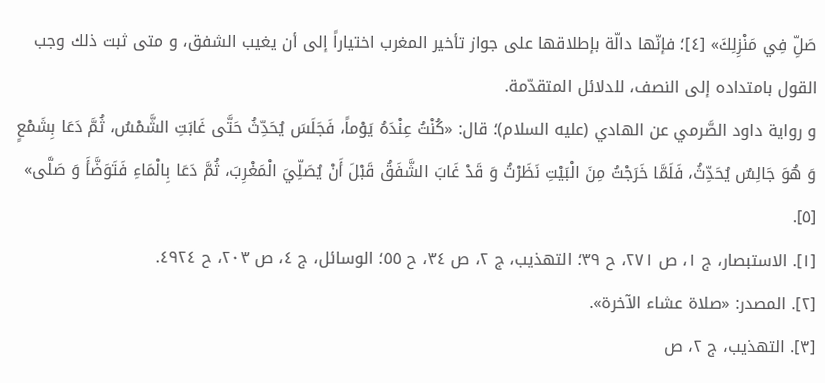صَلِّ فِي مَنْزِلِكَ» [٤]؛ فإنّها دالّة بإطلاقها على جواز تأخير المغرب اختياراً إلى أن يغيب الشفق، و متى ثبت ذلك وجب القول بامتداده إلى النصف، للدلائل المتقدّمة.
و رواية داود الصَّرمي عن الهادي (عليه السلام)؛ قال: «كُنْتُ عِنْدَهُ يَوْماً، فَجَلَسَ يُحَدِّثُ حَتَّى غَابَتِ الشَّمْسُ، ثُمَّ دَعَا بِشَمْعٍ وَ هُوَ جَالِسٌ يُحَدِّثُ، فَلَمَّا خَرَجْتُ مِنَ الْبَيْتِ نَظَرْتُ وَ قَدْ غَابَ الشَّفَقُ قَبْلَ أَنْ يُصَلِّيَ الْمَغْرِبَ، ثُمَّ دَعَا بِالْمَاءِ فَتَوَضَّأَ وَ صَلَّى» [٥].
[١]. الاستبصار، ج ١، ص ٢٧١، ح ٣٩؛ التهذيب، ج ٢، ص ٣٤، ح ٥٥؛ الوسائل، ج ٤، ص ٢٠٣، ح ٤٩٢٤.
[٢]. المصدر: «صلاة عشاء الآخرة».
[٣]. التهذيب، ج ٢، ص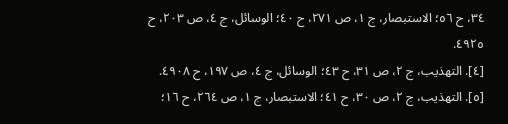٣٤، ح ٥٦؛ الاستبصار، ج ١، ص ٢٧١، ح ٤٠؛ الوسائل، ج ٤، ص ٢٠٣، ح ٤٩٢٥.
[٤]. التهذيب، ج ٢، ص ٣١، ح ٤٣؛ الوسائل، ج ٤، ص ١٩٧، ح ٤٩٠٨.
[٥]. التهذيب، ج ٢، ص ٣٠، ح ٤١؛ الاستبصار، ج ١، ص ٢٦٤، ح ١٦؛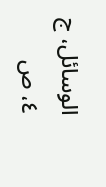الوسائل، ج ٤، ص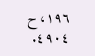١٩٦، ح ٤٩٠٤.